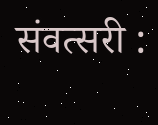संवत्सरी :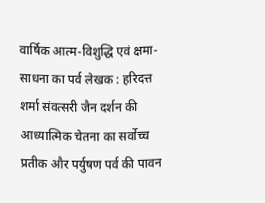वार्षिक आत्म-विशुद्धि एवं क्षमा-साधना का पर्व लेखक : हरिदत्त शर्मा संवत्सरी जैन दर्शन की आध्यात्मिक चेतना का सर्वोच्च प्रतीक और पर्युषण पर्व की पावन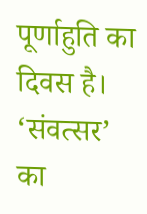पूर्णाहुति का दिवस है। ‘संवत्सर’ का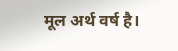मूल अर्थ वर्ष है।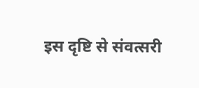इस दृष्टि से संवत्सरी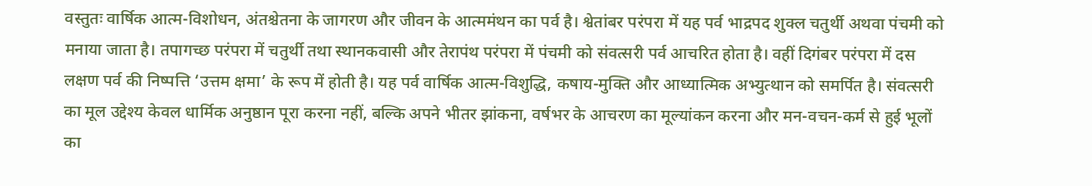वस्तुतः वार्षिक आत्म-विशोधन, अंतश्चेतना के जागरण और जीवन के आत्ममंथन का पर्व है। श्वेतांबर परंपरा में यह पर्व भाद्रपद शुक्ल चतुर्थी अथवा पंचमी को मनाया जाता है। तपागच्छ परंपरा में चतुर्थी तथा स्थानकवासी और तेरापंथ परंपरा में पंचमी को संवत्सरी पर्व आचरित होता है। वहीं दिगंबर परंपरा में दस लक्षण पर्व की निष्पत्ति ‘उत्तम क्षमा’ के रूप में होती है। यह पर्व वार्षिक आत्म-विशुद्धि, कषाय-मुक्ति और आध्यात्मिक अभ्युत्थान को समर्पित है। संवत्सरी का मूल उद्देश्य केवल धार्मिक अनुष्ठान पूरा करना नहीं, बल्कि अपने भीतर झांकना, वर्षभर के आचरण का मूल्यांकन करना और मन-वचन-कर्म से हुई भूलों का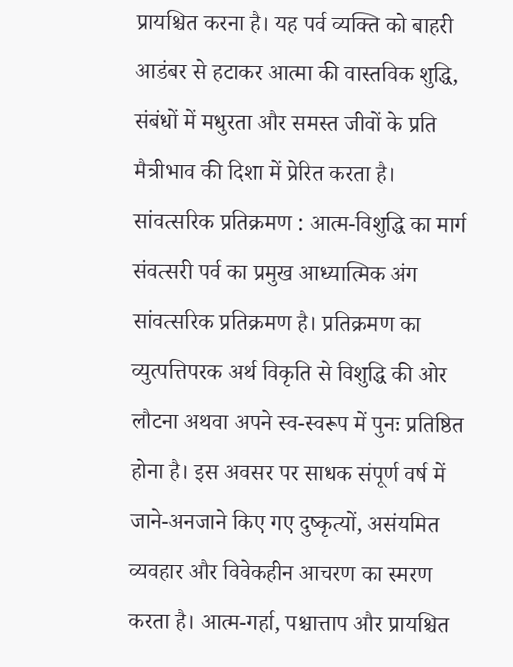प्रायश्चित करना है। यह पर्व व्यक्ति को बाहरी आडंबर से हटाकर आत्मा की वास्तविक शुद्धि, संबंधों में मधुरता और समस्त जीवों के प्रति मैत्रीभाव की दिशा में प्रेरित करता है। सांवत्सरिक प्रतिक्रमण : आत्म-विशुद्धि का मार्ग संवत्सरी पर्व का प्रमुख आध्यात्मिक अंग सांवत्सरिक प्रतिक्रमण है। प्रतिक्रमण का व्युत्पत्तिपरक अर्थ विकृति से विशुद्धि की ओर लौटना अथवा अपने स्व-स्वरूप में पुनः प्रतिष्ठित होना है। इस अवसर पर साधक संपूर्ण वर्ष में जाने-अनजाने किए गए दुष्कृत्यों, असंयमित व्यवहार और विवेकहीन आचरण का स्मरण करता है। आत्म-गर्हा, पश्चात्ताप और प्रायश्चित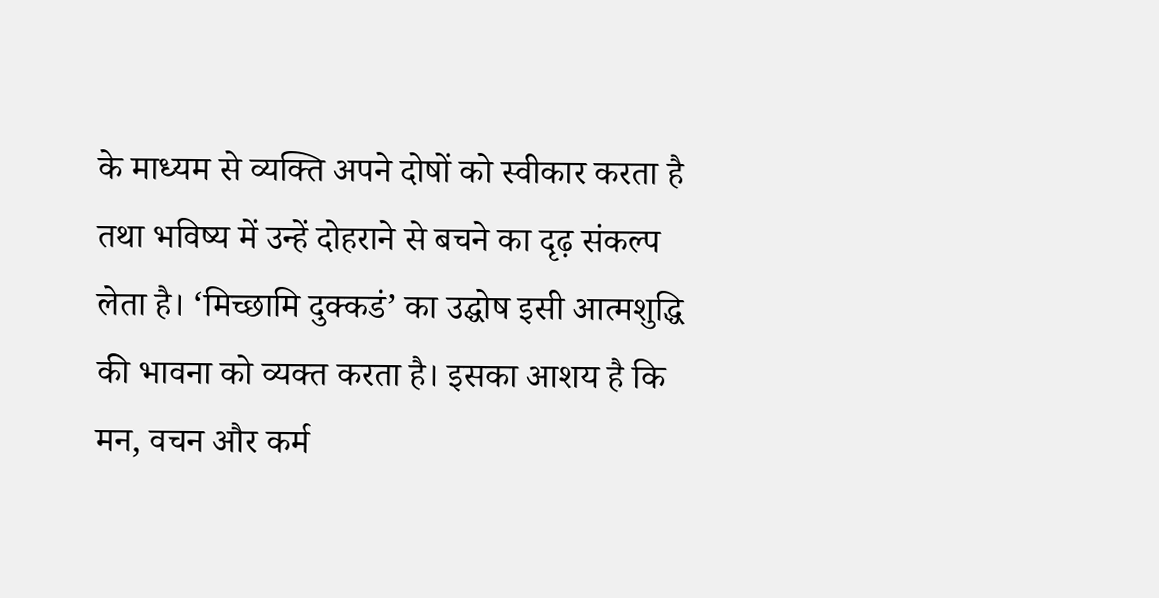के माध्यम से व्यक्ति अपने दोषों को स्वीकार करता है तथा भविष्य में उन्हें दोहराने से बचने का दृढ़ संकल्प लेता है। ‘मिच्छामि दुक्कडं’ का उद्घोष इसी आत्मशुद्धि की भावना को व्यक्त करता है। इसका आशय है कि मन, वचन और कर्म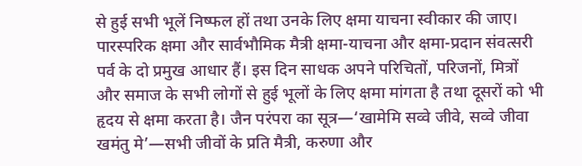से हुई सभी भूलें निष्फल हों तथा उनके लिए क्षमा याचना स्वीकार की जाए। पारस्परिक क्षमा और सार्वभौमिक मैत्री क्षमा-याचना और क्षमा-प्रदान संवत्सरी पर्व के दो प्रमुख आधार हैं। इस दिन साधक अपने परिचितों, परिजनों, मित्रों और समाज के सभी लोगों से हुई भूलों के लिए क्षमा मांगता है तथा दूसरों को भी हृदय से क्षमा करता है। जैन परंपरा का सूत्र—‘खामेमि सव्वे जीवे, सव्वे जीवा खमंतु मे’—सभी जीवों के प्रति मैत्री, करुणा और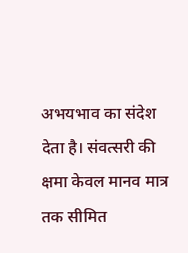अभयभाव का संदेश देता है। संवत्सरी की क्षमा केवल मानव मात्र तक सीमित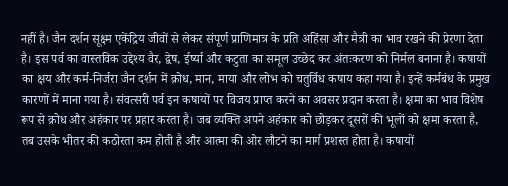नहीं है। जैन दर्शन सूक्ष्म एकेंद्रिय जीवों से लेकर संपूर्ण प्राणिमात्र के प्रति अहिंसा और मैत्री का भाव रखने की प्रेरणा देता है। इस पर्व का वास्तविक उद्देश्य वैर, द्वेष, ईर्ष्या और कटुता का समूल उच्छेद कर अंतःकरण को निर्मल बनाना है। कषायों का क्षय और कर्म-निर्जरा जैन दर्शन में क्रोध, मान, माया और लोभ को चतुर्विध कषाय कहा गया है। इन्हें कर्मबंध के प्रमुख कारणों में माना गया है। संवत्सरी पर्व इन कषायों पर विजय प्राप्त करने का अवसर प्रदान करता है। क्षमा का भाव विशेष रूप से क्रोध और अहंकार पर प्रहार करता है। जब व्यक्ति अपने अहंकार को छोड़कर दूसरों की भूलों को क्षमा करता है, तब उसके भीतर की कठोरता कम होती है और आत्मा की ओर लौटने का मार्ग प्रशस्त होता है। कषायों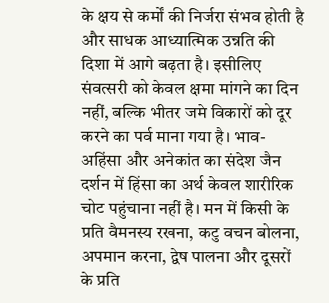के क्षय से कर्मों की निर्जरा संभव होती है और साधक आध्यात्मिक उन्नति की दिशा में आगे बढ़ता है। इसीलिए संवत्सरी को केवल क्षमा मांगने का दिन नहीं, बल्कि भीतर जमे विकारों को दूर करने का पर्व माना गया है। भाव-अहिंसा और अनेकांत का संदेश जैन दर्शन में हिंसा का अर्थ केवल शारीरिक चोट पहुंचाना नहीं है। मन में किसी के प्रति वैमनस्य रखना, कटु वचन बोलना, अपमान करना, द्वेष पालना और दूसरों के प्रति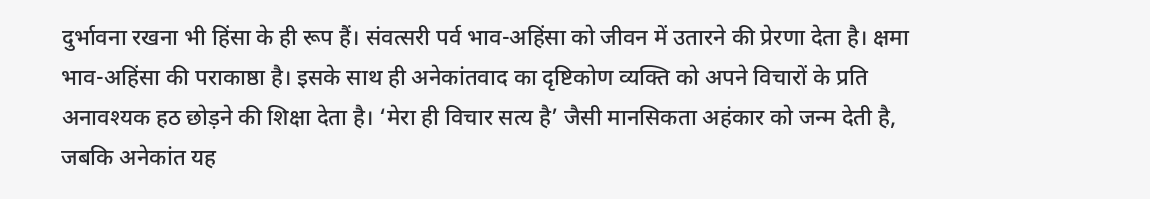दुर्भावना रखना भी हिंसा के ही रूप हैं। संवत्सरी पर्व भाव-अहिंसा को जीवन में उतारने की प्रेरणा देता है। क्षमा भाव-अहिंसा की पराकाष्ठा है। इसके साथ ही अनेकांतवाद का दृष्टिकोण व्यक्ति को अपने विचारों के प्रति अनावश्यक हठ छोड़ने की शिक्षा देता है। ‘मेरा ही विचार सत्य है’ जैसी मानसिकता अहंकार को जन्म देती है, जबकि अनेकांत यह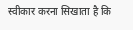स्वीकार करना सिखाता है कि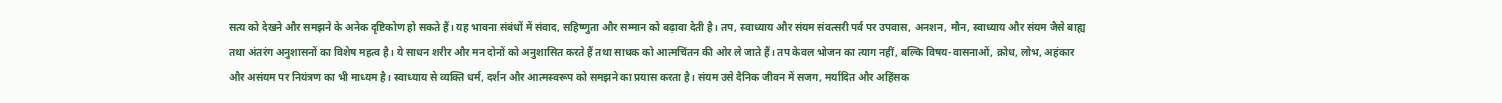सत्य को देखने और समझने के अनेक दृष्टिकोण हो सकते हैं। यह भावना संबंधों में संवाद, सहिष्णुता और सम्मान को बढ़ावा देती है। तप, स्वाध्याय और संयम संवत्सरी पर्व पर उपवास, अनशन, मौन, स्वाध्याय और संयम जैसे बाह्य तथा अंतरंग अनुशासनों का विशेष महत्व है। ये साधन शरीर और मन दोनों को अनुशासित करते हैं तथा साधक को आत्मचिंतन की ओर ले जाते हैं। तप केवल भोजन का त्याग नहीं, बल्कि विषय-वासनाओं, क्रोध, लोभ, अहंकार और असंयम पर नियंत्रण का भी माध्यम है। स्वाध्याय से व्यक्ति धर्म, दर्शन और आत्मस्वरूप को समझने का प्रयास करता है। संयम उसे दैनिक जीवन में सजग, मर्यादित और अहिंसक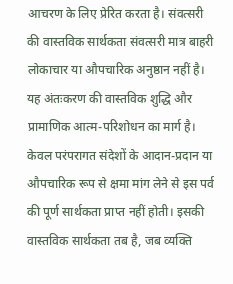आचरण के लिए प्रेरित करता है। संवत्सरी की वास्तविक सार्थकता संवत्सरी मात्र बाहरी लोकाचार या औपचारिक अनुष्ठान नहीं है। यह अंतःकरण की वास्तविक शुद्धि और प्रामाणिक आत्म-परिशोधन का मार्ग है। केवल परंपरागत संदेशों के आदान-प्रदान या औपचारिक रूप से क्षमा मांग लेने से इस पर्व की पूर्ण सार्थकता प्राप्त नहीं होती। इसकी वास्तविक सार्थकता तब है, जब व्यक्ति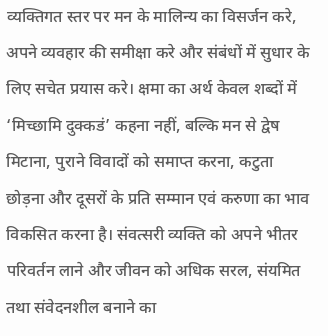व्यक्तिगत स्तर पर मन के मालिन्य का विसर्जन करे, अपने व्यवहार की समीक्षा करे और संबंधों में सुधार के लिए सचेत प्रयास करे। क्षमा का अर्थ केवल शब्दों में ‘मिच्छामि दुक्कडं’ कहना नहीं, बल्कि मन से द्वेष मिटाना, पुराने विवादों को समाप्त करना, कटुता छोड़ना और दूसरों के प्रति सम्मान एवं करुणा का भाव विकसित करना है। संवत्सरी व्यक्ति को अपने भीतर परिवर्तन लाने और जीवन को अधिक सरल, संयमित तथा संवेदनशील बनाने का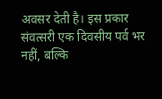अवसर देती है। इस प्रकार संवत्सरी एक दिवसीय पर्व भर नहीं, बल्कि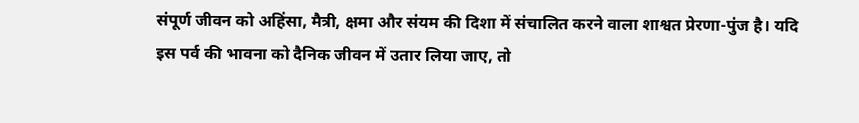संपूर्ण जीवन को अहिंसा, मैत्री, क्षमा और संयम की दिशा में संचालित करने वाला शाश्वत प्रेरणा-पुंज है। यदि इस पर्व की भावना को दैनिक जीवन में उतार लिया जाए, तो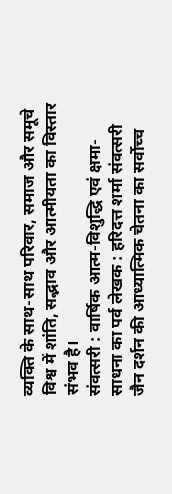व्यक्ति के साथ-साथ परिवार, समाज और समूचे विश्व में शांति, सद्भाव और आत्मीयता का विस्तार संभव है।
संवत्सरी : वार्षिक आत्म-विशुद्धि एवं क्षमा-साधना का पर्व लेखक : हरिदत्त शर्मा संवत्सरी जैन दर्शन की आध्यात्मिक चेतना का सर्वोच्च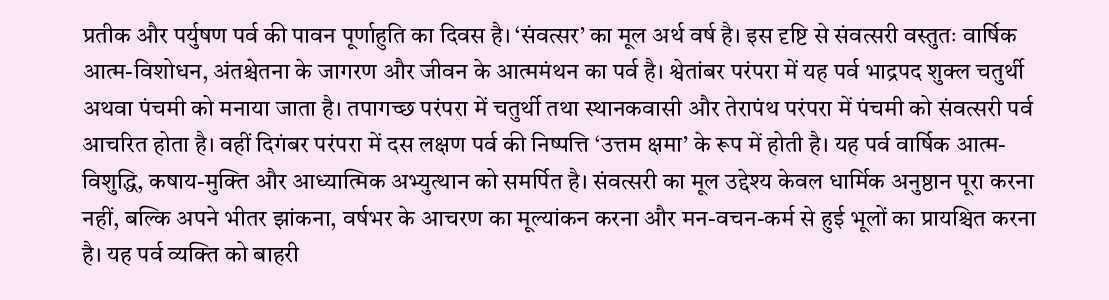प्रतीक और पर्युषण पर्व की पावन पूर्णाहुति का दिवस है। ‘संवत्सर’ का मूल अर्थ वर्ष है। इस दृष्टि से संवत्सरी वस्तुतः वार्षिक आत्म-विशोधन, अंतश्चेतना के जागरण और जीवन के आत्ममंथन का पर्व है। श्वेतांबर परंपरा में यह पर्व भाद्रपद शुक्ल चतुर्थी अथवा पंचमी को मनाया जाता है। तपागच्छ परंपरा में चतुर्थी तथा स्थानकवासी और तेरापंथ परंपरा में पंचमी को संवत्सरी पर्व आचरित होता है। वहीं दिगंबर परंपरा में दस लक्षण पर्व की निष्पत्ति ‘उत्तम क्षमा’ के रूप में होती है। यह पर्व वार्षिक आत्म-विशुद्धि, कषाय-मुक्ति और आध्यात्मिक अभ्युत्थान को समर्पित है। संवत्सरी का मूल उद्देश्य केवल धार्मिक अनुष्ठान पूरा करना नहीं, बल्कि अपने भीतर झांकना, वर्षभर के आचरण का मूल्यांकन करना और मन-वचन-कर्म से हुई भूलों का प्रायश्चित करना है। यह पर्व व्यक्ति को बाहरी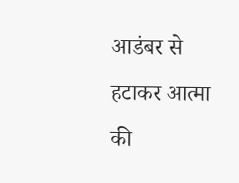आडंबर से हटाकर आत्मा की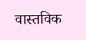वास्तविक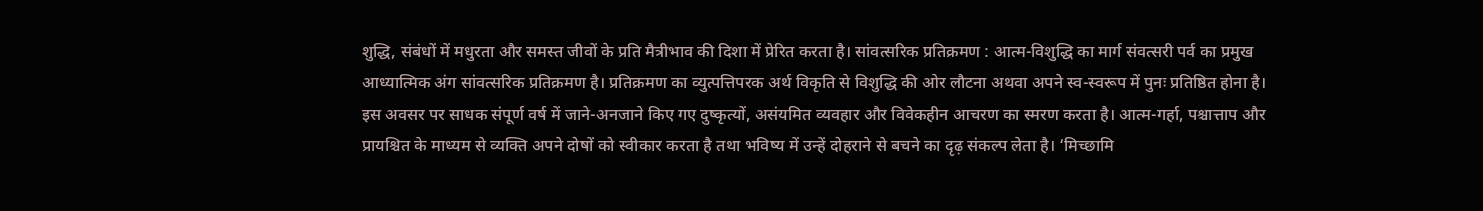शुद्धि, संबंधों में मधुरता और समस्त जीवों के प्रति मैत्रीभाव की दिशा में प्रेरित करता है। सांवत्सरिक प्रतिक्रमण : आत्म-विशुद्धि का मार्ग संवत्सरी पर्व का प्रमुख आध्यात्मिक अंग सांवत्सरिक प्रतिक्रमण है। प्रतिक्रमण का व्युत्पत्तिपरक अर्थ विकृति से विशुद्धि की ओर लौटना अथवा अपने स्व-स्वरूप में पुनः प्रतिष्ठित होना है। इस अवसर पर साधक संपूर्ण वर्ष में जाने-अनजाने किए गए दुष्कृत्यों, असंयमित व्यवहार और विवेकहीन आचरण का स्मरण करता है। आत्म-गर्हा, पश्चात्ताप और प्रायश्चित के माध्यम से व्यक्ति अपने दोषों को स्वीकार करता है तथा भविष्य में उन्हें दोहराने से बचने का दृढ़ संकल्प लेता है। ‘मिच्छामि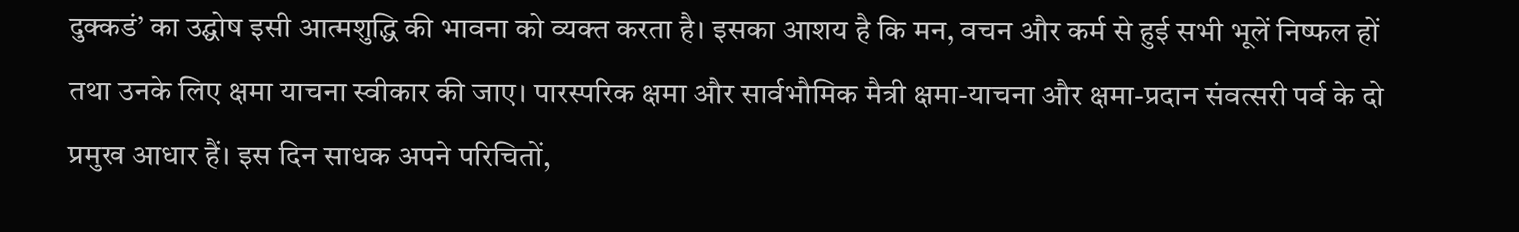दुक्कडं’ का उद्घोष इसी आत्मशुद्धि की भावना को व्यक्त करता है। इसका आशय है कि मन, वचन और कर्म से हुई सभी भूलें निष्फल हों तथा उनके लिए क्षमा याचना स्वीकार की जाए। पारस्परिक क्षमा और सार्वभौमिक मैत्री क्षमा-याचना और क्षमा-प्रदान संवत्सरी पर्व के दो प्रमुख आधार हैं। इस दिन साधक अपने परिचितों,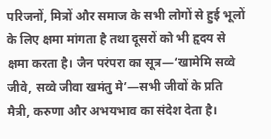परिजनों, मित्रों और समाज के सभी लोगों से हुई भूलों के लिए क्षमा मांगता है तथा दूसरों को भी हृदय से क्षमा करता है। जैन परंपरा का सूत्र—‘खामेमि सव्वे जीवे, सव्वे जीवा खमंतु मे’—सभी जीवों के प्रति मैत्री, करुणा और अभयभाव का संदेश देता है।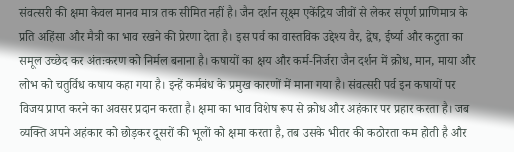संवत्सरी की क्षमा केवल मानव मात्र तक सीमित नहीं है। जैन दर्शन सूक्ष्म एकेंद्रिय जीवों से लेकर संपूर्ण प्राणिमात्र के प्रति अहिंसा और मैत्री का भाव रखने की प्रेरणा देता है। इस पर्व का वास्तविक उद्देश्य वैर, द्वेष, ईर्ष्या और कटुता का समूल उच्छेद कर अंतःकरण को निर्मल बनाना है। कषायों का क्षय और कर्म-निर्जरा जैन दर्शन में क्रोध, मान, माया और लोभ को चतुर्विध कषाय कहा गया है। इन्हें कर्मबंध के प्रमुख कारणों में माना गया है। संवत्सरी पर्व इन कषायों पर विजय प्राप्त करने का अवसर प्रदान करता है। क्षमा का भाव विशेष रूप से क्रोध और अहंकार पर प्रहार करता है। जब व्यक्ति अपने अहंकार को छोड़कर दूसरों की भूलों को क्षमा करता है, तब उसके भीतर की कठोरता कम होती है और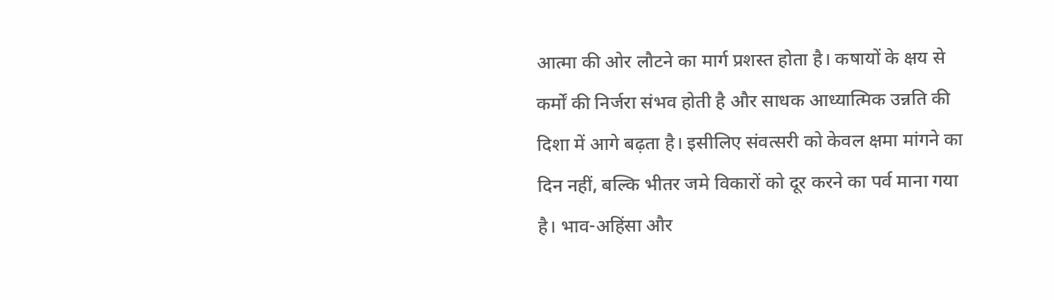आत्मा की ओर लौटने का मार्ग प्रशस्त होता है। कषायों के क्षय से कर्मों की निर्जरा संभव होती है और साधक आध्यात्मिक उन्नति की दिशा में आगे बढ़ता है। इसीलिए संवत्सरी को केवल क्षमा मांगने का दिन नहीं, बल्कि भीतर जमे विकारों को दूर करने का पर्व माना गया है। भाव-अहिंसा और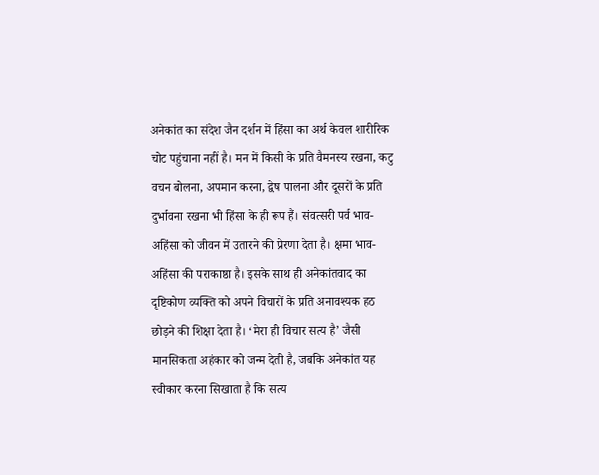अनेकांत का संदेश जैन दर्शन में हिंसा का अर्थ केवल शारीरिक चोट पहुंचाना नहीं है। मन में किसी के प्रति वैमनस्य रखना, कटु वचन बोलना, अपमान करना, द्वेष पालना और दूसरों के प्रति दुर्भावना रखना भी हिंसा के ही रूप हैं। संवत्सरी पर्व भाव-अहिंसा को जीवन में उतारने की प्रेरणा देता है। क्षमा भाव-अहिंसा की पराकाष्ठा है। इसके साथ ही अनेकांतवाद का दृष्टिकोण व्यक्ति को अपने विचारों के प्रति अनावश्यक हठ छोड़ने की शिक्षा देता है। ‘मेरा ही विचार सत्य है’ जैसी मानसिकता अहंकार को जन्म देती है, जबकि अनेकांत यह स्वीकार करना सिखाता है कि सत्य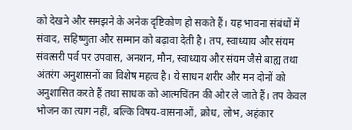को देखने और समझने के अनेक दृष्टिकोण हो सकते हैं। यह भावना संबंधों में संवाद, सहिष्णुता और सम्मान को बढ़ावा देती है। तप, स्वाध्याय और संयम संवत्सरी पर्व पर उपवास, अनशन, मौन, स्वाध्याय और संयम जैसे बाह्य तथा अंतरंग अनुशासनों का विशेष महत्व है। ये साधन शरीर और मन दोनों को अनुशासित करते हैं तथा साधक को आत्मचिंतन की ओर ले जाते हैं। तप केवल भोजन का त्याग नहीं, बल्कि विषय-वासनाओं, क्रोध, लोभ, अहंकार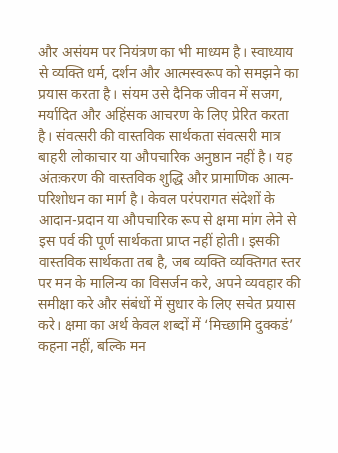और असंयम पर नियंत्रण का भी माध्यम है। स्वाध्याय से व्यक्ति धर्म, दर्शन और आत्मस्वरूप को समझने का प्रयास करता है। संयम उसे दैनिक जीवन में सजग, मर्यादित और अहिंसक आचरण के लिए प्रेरित करता है। संवत्सरी की वास्तविक सार्थकता संवत्सरी मात्र बाहरी लोकाचार या औपचारिक अनुष्ठान नहीं है। यह अंतःकरण की वास्तविक शुद्धि और प्रामाणिक आत्म-परिशोधन का मार्ग है। केवल परंपरागत संदेशों के आदान-प्रदान या औपचारिक रूप से क्षमा मांग लेने से इस पर्व की पूर्ण सार्थकता प्राप्त नहीं होती। इसकी वास्तविक सार्थकता तब है, जब व्यक्ति व्यक्तिगत स्तर पर मन के मालिन्य का विसर्जन करे, अपने व्यवहार की समीक्षा करे और संबंधों में सुधार के लिए सचेत प्रयास करे। क्षमा का अर्थ केवल शब्दों में ‘मिच्छामि दुक्कडं’ कहना नहीं, बल्कि मन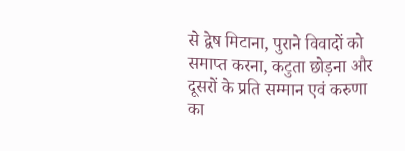से द्वेष मिटाना, पुराने विवादों को समाप्त करना, कटुता छोड़ना और दूसरों के प्रति सम्मान एवं करुणा का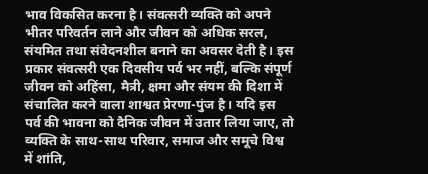भाव विकसित करना है। संवत्सरी व्यक्ति को अपने भीतर परिवर्तन लाने और जीवन को अधिक सरल, संयमित तथा संवेदनशील बनाने का अवसर देती है। इस प्रकार संवत्सरी एक दिवसीय पर्व भर नहीं, बल्कि संपूर्ण जीवन को अहिंसा, मैत्री, क्षमा और संयम की दिशा में संचालित करने वाला शाश्वत प्रेरणा-पुंज है। यदि इस पर्व की भावना को दैनिक जीवन में उतार लिया जाए, तो व्यक्ति के साथ-साथ परिवार, समाज और समूचे विश्व में शांति,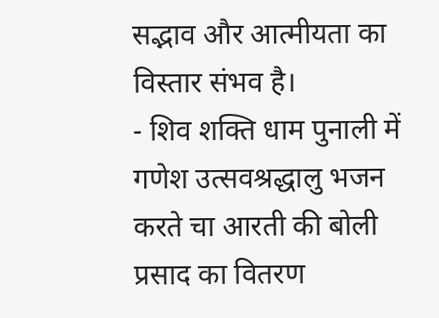सद्भाव और आत्मीयता का विस्तार संभव है।
- शिव शक्ति धाम पुनाली में गणेश उत्सवश्रद्धालु भजन करते चा आरती की बोली प्रसाद का वितरण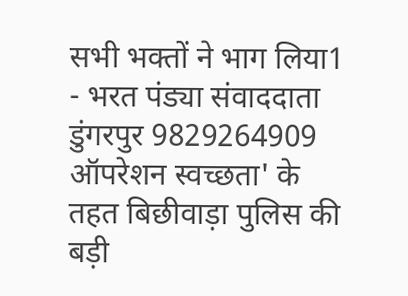सभी भक्तों ने भाग लिया1
- भरत पंड्या संवाददाता डुंगरपुर 9829264909 ऑपरेशन स्वच्छता' के तहत बिछीवाड़ा पुलिस की बड़ी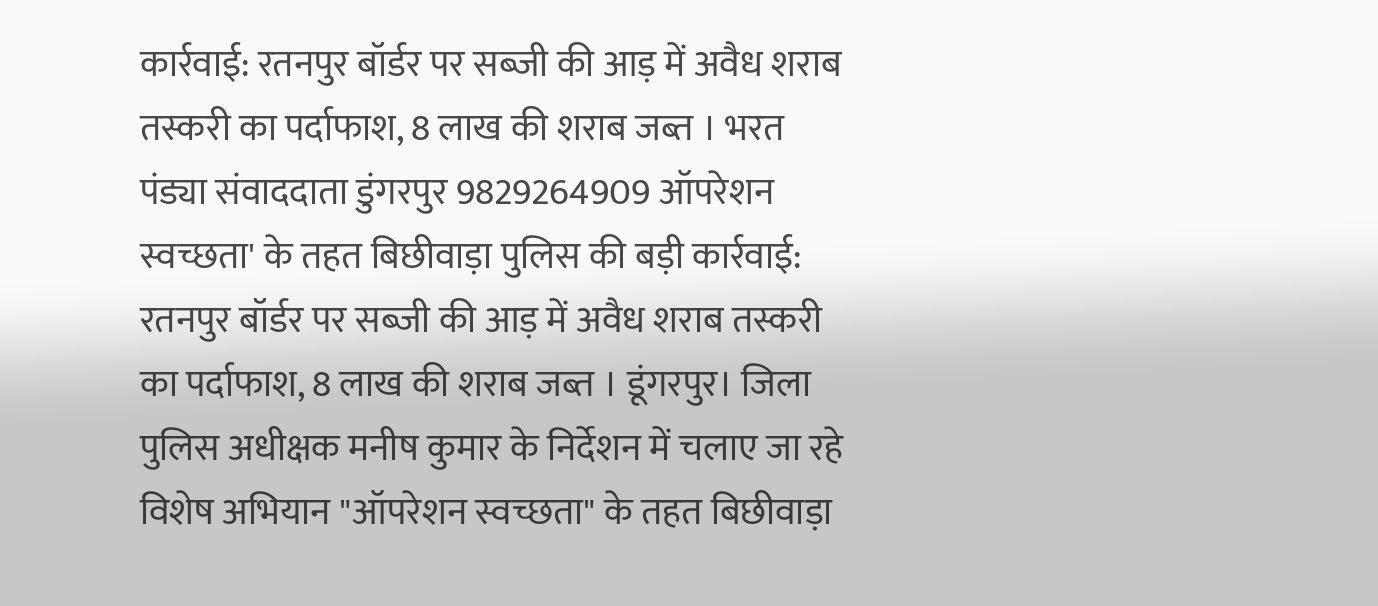कार्रवाई: रतनपुर बॉर्डर पर सब्जी की आड़ में अवैध शराब तस्करी का पर्दाफाश, 8 लाख की शराब जब्त । भरत पंड्या संवाददाता डुंगरपुर 9829264909 ऑपरेशन स्वच्छता' के तहत बिछीवाड़ा पुलिस की बड़ी कार्रवाई: रतनपुर बॉर्डर पर सब्जी की आड़ में अवैध शराब तस्करी का पर्दाफाश, 8 लाख की शराब जब्त । डूंगरपुर। जिला पुलिस अधीक्षक मनीष कुमार के निर्देशन में चलाए जा रहे विशेष अभियान "ऑपरेशन स्वच्छता" के तहत बिछीवाड़ा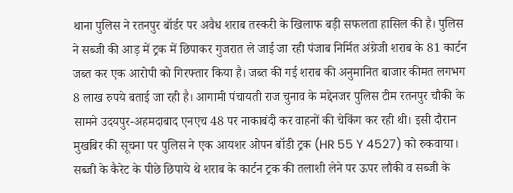थाना पुलिस ने रतनपुर बॉर्डर पर अवैध शराब तस्करी के खिलाफ बड़ी सफलता हासिल की है। पुलिस ने सब्जी की आड़ में ट्रक में छिपाकर गुजरात ले जाई जा रही पंजाब निर्मित अंग्रेजी शराब के 81 कार्टन जब्त कर एक आरोपी को गिरफ्तार किया है। जब्त की गई शराब की अनुमानित बाजार कीमत लगभग 8 लाख रुपये बताई जा रही है। आगामी पंचायती राज चुनाव के मद्देनजर पुलिस टीम रतनपुर चौकी के सामने उदयपुर-अहमदाबाद एनएच 48 पर नाकाबंदी कर वाहनों की चेकिंग कर रही थी। इसी दौरान मुखबिर की सूचना पर पुलिस ने एक आयशर ओपन बॉडी ट्रक (HR 55 Y 4527) को रुकवाया। सब्जी के कैरेट के पीछे छिपाये थे शराब के कार्टन ट्रक की तलाशी लेने पर ऊपर लौकी व सब्जी के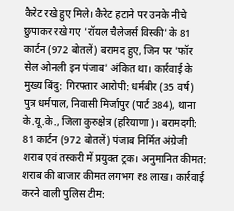कैरेट रखे हुए मिले। कैरेट हटाने पर उनके नीचे छुपाकर रखे गए 'रॉयल चैलेजर्स विस्की' के 81 कार्टन (972 बोतलें) बरामद हुए, जिन पर 'फॉर सेल ओनली इन पंजाब' अंकित था। कार्रवाई के मुख्य बिंदु: गिरफ्तार आरोपी: धर्मबीर (35 वर्ष) पुत्र धर्मपाल, निवासी मिर्जापुर (पार्ट 384), थाना के.यू.के., जिला कुरुक्षेत्र (हरियाणा)। बरामदगी: 81 कार्टन (972 बोतलें) पंजाब निर्मित अंग्रेजी शराब एवं तस्करी में प्रयुक्त ट्रक। अनुमानित कीमत: शराब की बाजार कीमत लगभग ₹8 लाख। कार्रवाई करने वाली पुलिस टीम: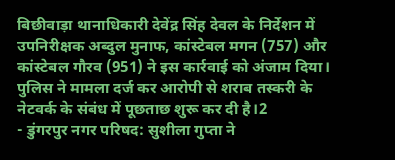बिछीवाड़ा थानाधिकारी देवेंद्र सिंह देवल के निर्देशन में उपनिरीक्षक अब्दुल मुनाफ, कांस्टेबल मगन (757) और कांस्टेबल गौरव (951) ने इस कार्रवाई को अंजाम दिया। पुलिस ने मामला दर्ज कर आरोपी से शराब तस्करी के नेटवर्क के संबंध में पूछताछ शुरू कर दी है।2
- डुंगरपुर नगर परिषद: सुशीला गुप्ता ने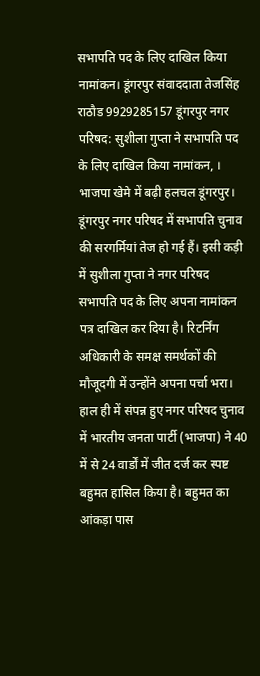सभापति पद के लिए दाखिल किया नामांकन। डूंगरपुर संवाददाता तेजसिंह राठौड 9929285157 डूंगरपुर नगर परिषद: सुशीला गुप्ता ने सभापति पद के लिए दाखिल किया नामांकन, । भाजपा खेमे में बढ़ी हलचल डूंगरपुर। डूंगरपुर नगर परिषद में सभापति चुनाव की सरगर्मियां तेज हो गई हैं। इसी कड़ी में सुशीला गुप्ता ने नगर परिषद सभापति पद के लिए अपना नामांकन पत्र दाखिल कर दिया है। रिटर्निंग अधिकारी के समक्ष समर्थकों की मौजूदगी में उन्होंने अपना पर्चा भरा। हाल ही में संपन्न हुए नगर परिषद चुनाव में भारतीय जनता पार्टी (भाजपा) ने 40 में से 24 वार्डों में जीत दर्ज कर स्पष्ट बहुमत हासिल किया है। बहुमत का आंकड़ा पास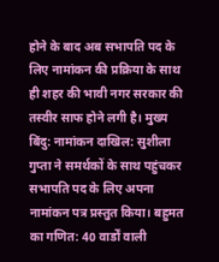होने के बाद अब सभापति पद के लिए नामांकन की प्रक्रिया के साथ ही शहर की भावी नगर सरकार की तस्वीर साफ होने लगी है। मुख्य बिंदु: नामांकन दाखिल: सुशीला गुप्ता ने समर्थकों के साथ पहुंचकर सभापति पद के लिए अपना नामांकन पत्र प्रस्तुत किया। बहुमत का गणित: 40 वार्डों वाली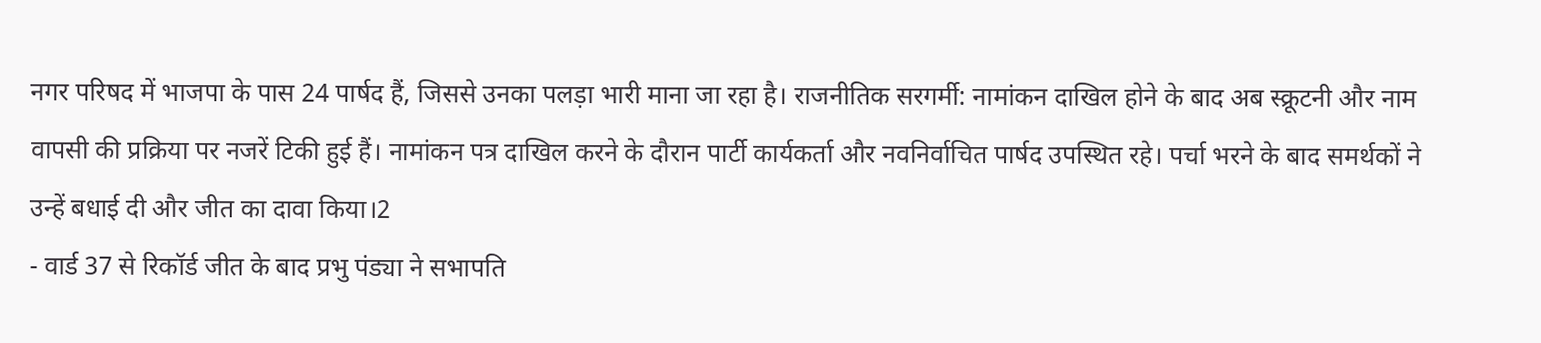नगर परिषद में भाजपा के पास 24 पार्षद हैं, जिससे उनका पलड़ा भारी माना जा रहा है। राजनीतिक सरगर्मी: नामांकन दाखिल होने के बाद अब स्क्रूटनी और नाम वापसी की प्रक्रिया पर नजरें टिकी हुई हैं। नामांकन पत्र दाखिल करने के दौरान पार्टी कार्यकर्ता और नवनिर्वाचित पार्षद उपस्थित रहे। पर्चा भरने के बाद समर्थकों ने उन्हें बधाई दी और जीत का दावा किया।2
- वार्ड 37 से रिकॉर्ड जीत के बाद प्रभु पंड्या ने सभापति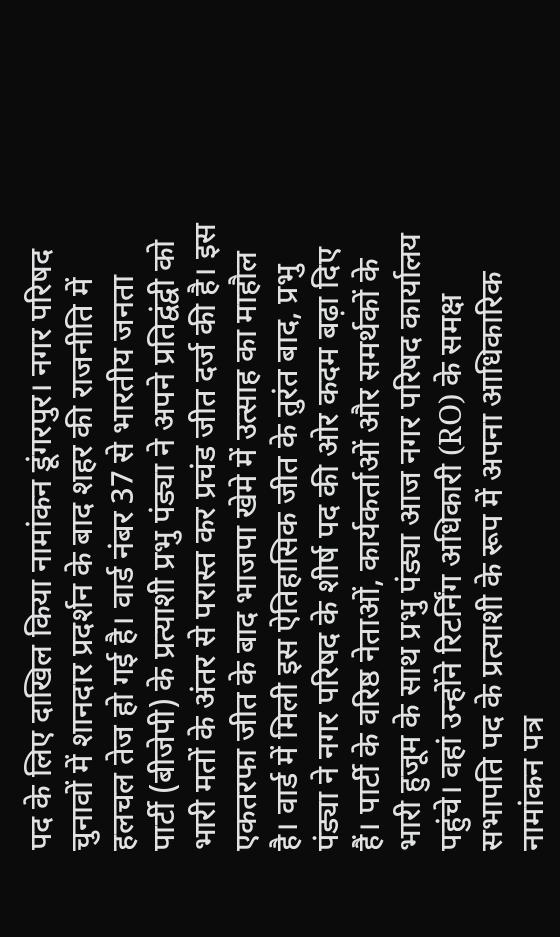पद के लिए दाखिल किया नामांकन डूंगरपुर। नगर परिषद चुनावों में शानदार प्रदर्शन के बाद शहर की राजनीति में हलचल तेज हो गई है। वार्ड नंबर 37 से भारतीय जनता पार्टी (बीजेपी) के प्रत्याशी प्रभु पंड्या ने अपने प्रतिद्वंद्वी को भारी मतों के अंतर से परास्त कर प्रचंड जीत दर्ज की है। इस एकतरफा जीत के बाद भाजपा खेमे में उत्साह का माहौल है। वार्ड में मिली इस ऐतिहासिक जीत के तुरंत बाद, प्रभु पंड्या ने नगर परिषद के शीर्ष पद की ओर कदम बढ़ा दिए हैं। पार्टी के वरिष्ठ नेताओं, कार्यकर्ताओं और समर्थकों के भारी हुजूम के साथ प्रभु पंड्या आज नगर परिषद कार्यालय पहुंचे। वहां उन्होंने रिटर्निंग अधिकारी (RO) के समक्ष सभापति पद के प्रत्याशी के रूप में अपना आधिकारिक नामांकन पत्र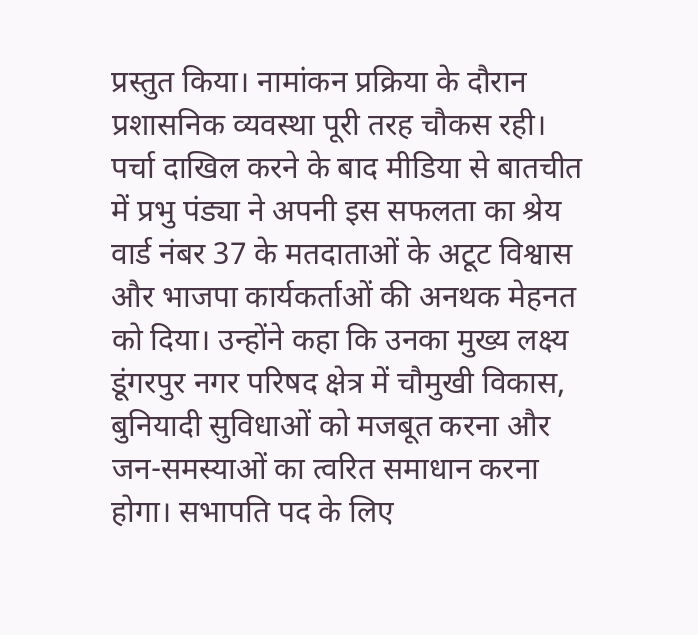प्रस्तुत किया। नामांकन प्रक्रिया के दौरान प्रशासनिक व्यवस्था पूरी तरह चौकस रही। पर्चा दाखिल करने के बाद मीडिया से बातचीत में प्रभु पंड्या ने अपनी इस सफलता का श्रेय वार्ड नंबर 37 के मतदाताओं के अटूट विश्वास और भाजपा कार्यकर्ताओं की अनथक मेहनत को दिया। उन्होंने कहा कि उनका मुख्य लक्ष्य डूंगरपुर नगर परिषद क्षेत्र में चौमुखी विकास, बुनियादी सुविधाओं को मजबूत करना और जन-समस्याओं का त्वरित समाधान करना होगा। सभापति पद के लिए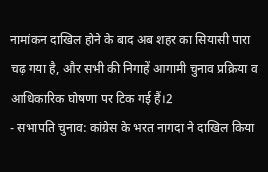नामांकन दाखिल होने के बाद अब शहर का सियासी पारा चढ़ गया है, और सभी की निगाहें आगामी चुनाव प्रक्रिया व आधिकारिक घोषणा पर टिक गई हैं।2
- सभापति चुनाव: कांग्रेस के भरत नागदा ने दाखिल किया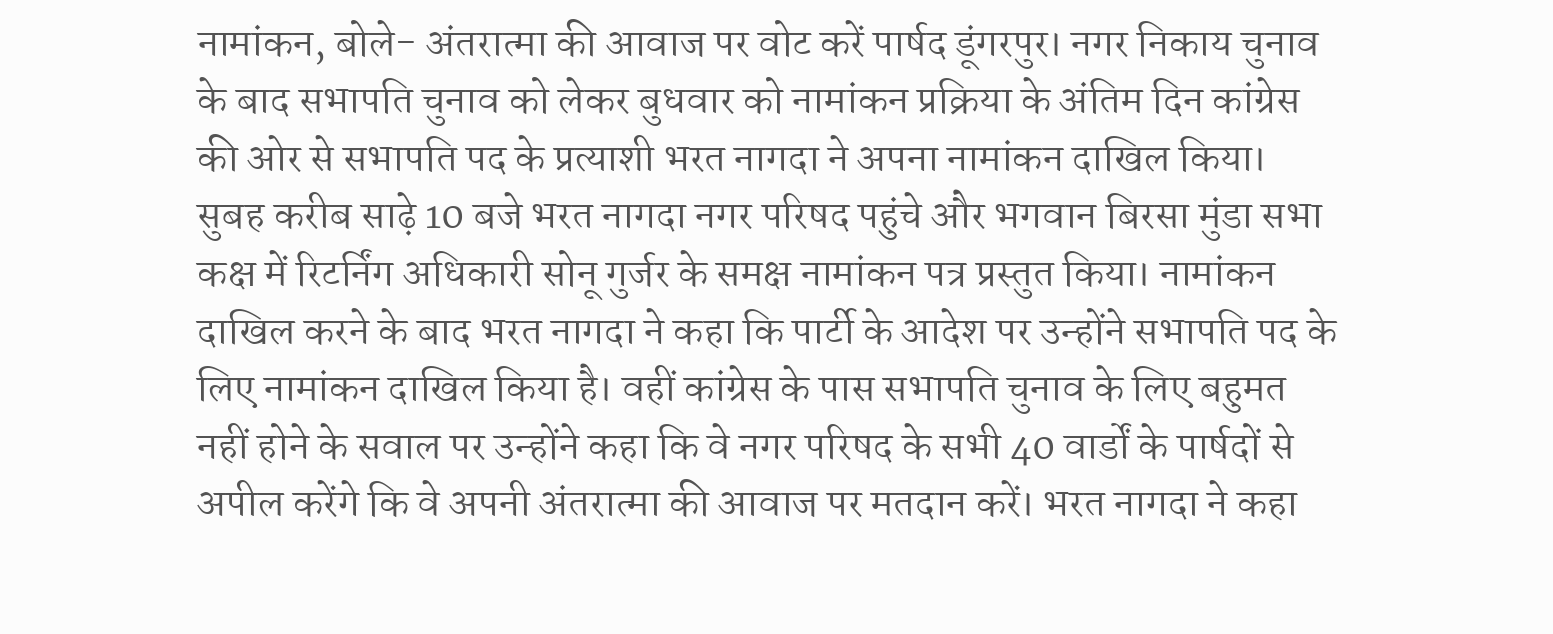नामांकन, बोले- अंतरात्मा की आवाज पर वोट करें पार्षद डूंगरपुर। नगर निकाय चुनाव के बाद सभापति चुनाव को लेकर बुधवार को नामांकन प्रक्रिया के अंतिम दिन कांग्रेस की ओर से सभापति पद के प्रत्याशी भरत नागदा ने अपना नामांकन दाखिल किया। सुबह करीब साढ़े 10 बजे भरत नागदा नगर परिषद पहुंचे और भगवान बिरसा मुंडा सभा कक्ष में रिटर्निंग अधिकारी सोनू गुर्जर के समक्ष नामांकन पत्र प्रस्तुत किया। नामांकन दाखिल करने के बाद भरत नागदा ने कहा कि पार्टी के आदेश पर उन्होंने सभापति पद के लिए नामांकन दाखिल किया है। वहीं कांग्रेस के पास सभापति चुनाव के लिए बहुमत नहीं होने के सवाल पर उन्होंने कहा कि वे नगर परिषद के सभी 40 वार्डों के पार्षदों से अपील करेंगे कि वे अपनी अंतरात्मा की आवाज पर मतदान करें। भरत नागदा ने कहा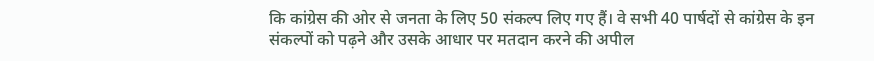कि कांग्रेस की ओर से जनता के लिए 50 संकल्प लिए गए हैं। वे सभी 40 पार्षदों से कांग्रेस के इन संकल्पों को पढ़ने और उसके आधार पर मतदान करने की अपील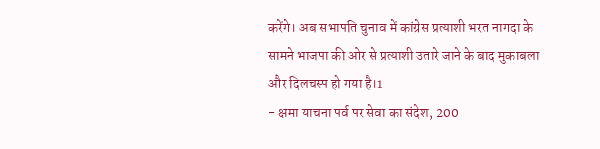करेंगे। अब सभापति चुनाव में कांग्रेस प्रत्याशी भरत नागदा के सामने भाजपा की ओर से प्रत्याशी उतारे जाने के बाद मुकाबला और दिलचस्प हो गया है।1
- क्षमा याचना पर्व पर सेवा का संदेश, 200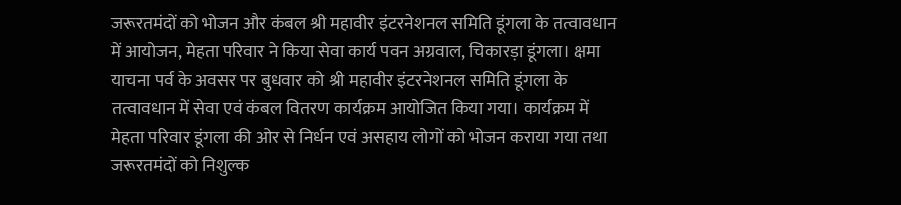जरूरतमंदों को भोजन और कंबल श्री महावीर इंटरनेशनल समिति डूंगला के तत्वावधान में आयोजन, मेहता परिवार ने किया सेवा कार्य पवन अग्रवाल, चिकारड़ा डूंगला। क्षमा याचना पर्व के अवसर पर बुधवार को श्री महावीर इंटरनेशनल समिति डूंगला के तत्वावधान में सेवा एवं कंबल वितरण कार्यक्रम आयोजित किया गया। कार्यक्रम में मेहता परिवार डूंगला की ओर से निर्धन एवं असहाय लोगों को भोजन कराया गया तथा जरूरतमंदों को निशुल्क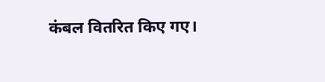कंबल वितरित किए गए।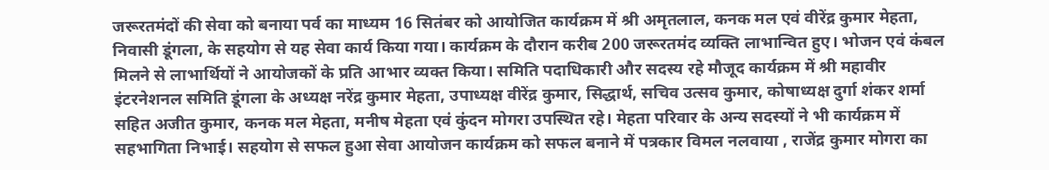जरूरतमंदों की सेवा को बनाया पर्व का माध्यम 16 सितंबर को आयोजित कार्यक्रम में श्री अमृतलाल, कनक मल एवं वीरेंद्र कुमार मेहता, निवासी डूंगला, के सहयोग से यह सेवा कार्य किया गया। कार्यक्रम के दौरान करीब 200 जरूरतमंद व्यक्ति लाभान्वित हुए। भोजन एवं कंबल मिलने से लाभार्थियों ने आयोजकों के प्रति आभार व्यक्त किया। समिति पदाधिकारी और सदस्य रहे मौजूद कार्यक्रम में श्री महावीर इंटरनेशनल समिति डूंगला के अध्यक्ष नरेंद्र कुमार मेहता, उपाध्यक्ष वीरेंद्र कुमार, सिद्धार्थ, सचिव उत्सव कुमार, कोषाध्यक्ष दुर्गा शंकर शर्मा सहित अजीत कुमार, कनक मल मेहता, मनीष मेहता एवं कुंदन मोगरा उपस्थित रहे। मेहता परिवार के अन्य सदस्यों ने भी कार्यक्रम में सहभागिता निभाई। सहयोग से सफल हुआ सेवा आयोजन कार्यक्रम को सफल बनाने में पत्रकार विमल नलवाया , राजेंद्र कुमार मोगरा का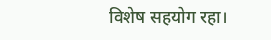विशेष सहयोग रहा।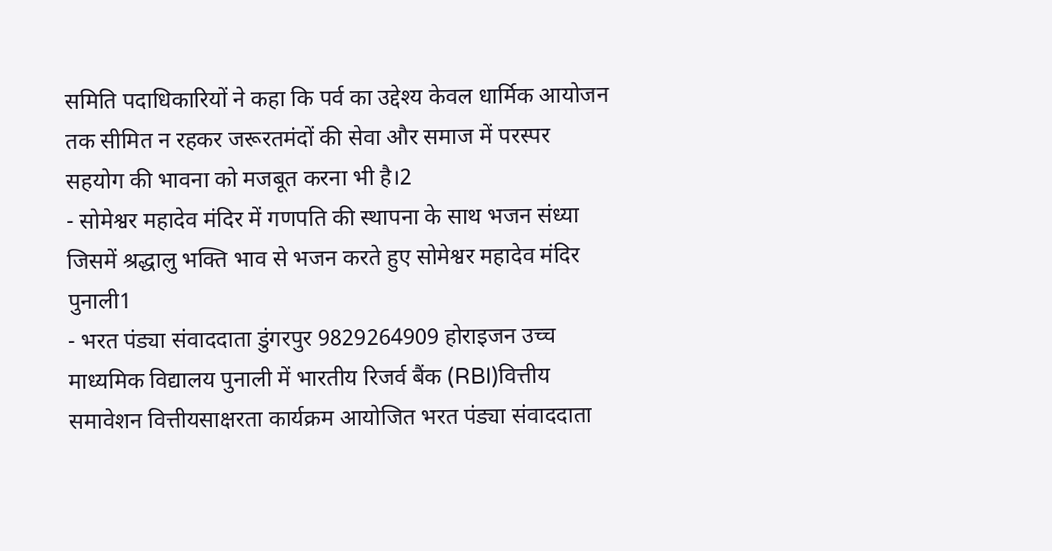समिति पदाधिकारियों ने कहा कि पर्व का उद्देश्य केवल धार्मिक आयोजन तक सीमित न रहकर जरूरतमंदों की सेवा और समाज में परस्पर सहयोग की भावना को मजबूत करना भी है।2
- सोमेश्वर महादेव मंदिर में गणपति की स्थापना के साथ भजन संध्या जिसमें श्रद्धालु भक्ति भाव से भजन करते हुए सोमेश्वर महादेव मंदिर पुनाली1
- भरत पंड्या संवाददाता डुंगरपुर 9829264909 होराइजन उच्च माध्यमिक विद्यालय पुनाली में भारतीय रिजर्व बैंक (RBI)वित्तीय समावेशन वित्तीयसाक्षरता कार्यक्रम आयोजित भरत पंड्या संवाददाता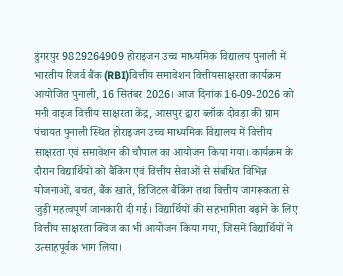डुंगरपुर 9829264909 होराइजन उच्च माध्यमिक विद्यालय पुनाली में भारतीय रिजर्व बैंक (RBI)वित्तीय समावेशन वित्तीयसाक्षरता कार्यक्रम आयोजित पुनाली, 16 सितंबर 2026। आज दिनांक 16-09-2026 को मनी वाइज वित्तीय साक्षरता केंद्र, आसपुर द्वारा ब्लॉक दोवड़ा की ग्राम पंचायत पुनाली स्थित होराइजन उच्च माध्यमिक विद्यालय में वित्तीय साक्षरता एवं समावेशन की चौपाल का आयोजन किया गया। कार्यक्रम के दौरान विद्यार्थियों को बैंकिंग एवं वित्तीय सेवाओं से संबंधित विभिन्न योजनाओं, बचत, बैंक खाते, डिजिटल बैंकिंग तथा वित्तीय जागरूकता से जुड़ी महत्वपूर्ण जानकारी दी गई। विद्यार्थियों की सहभागिता बढ़ाने के लिए वित्तीय साक्षरता क्विज का भी आयोजन किया गया, जिसमें विद्यार्थियों ने उत्साहपूर्वक भाग लिया।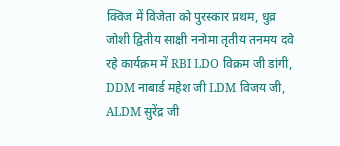क्विज में विजेता को पुरस्कार प्रथम, धुव्र जोशी द्वितीय साक्षी ननोमा तृतीय तनमय दवे रहे कार्यक्रम में RBI LDO विक्रम जी डांगी, DDM नाबार्ड महेश जी LDM विजय जी, ALDM सुरेंद्र जी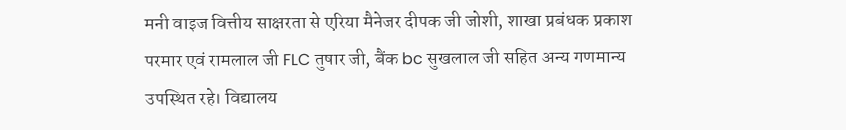मनी वाइज वित्तीय साक्षरता से एरिया मैनेजर दीपक जी जोशी, शाखा प्रबंधक प्रकाश परमार एवं रामलाल जी FLC तुषार जी, बैंक bc सुखलाल जी सहित अन्य गणमान्य उपस्थित रहे। विद्यालय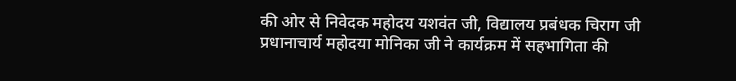की ओर से निवेदक महोदय यशवंत जी, विद्यालय प्रबंधक चिराग जी प्रधानाचार्य महोदया मोनिका जी ने कार्यक्रम में सहभागिता की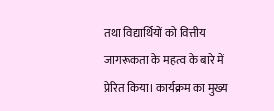तथा विद्यार्थियों को वित्तीय जागरूकता के महत्व के बारे में प्रेरित किया। कार्यक्रम का मुख्य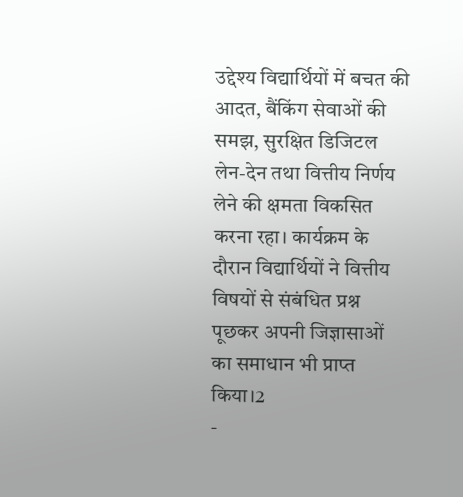उद्देश्य विद्यार्थियों में बचत की आदत, बैंकिंग सेवाओं की समझ, सुरक्षित डिजिटल लेन-देन तथा वित्तीय निर्णय लेने की क्षमता विकसित करना रहा। कार्यक्रम के दौरान विद्यार्थियों ने वित्तीय विषयों से संबंधित प्रश्न पूछकर अपनी जिज्ञासाओं का समाधान भी प्राप्त किया।2
-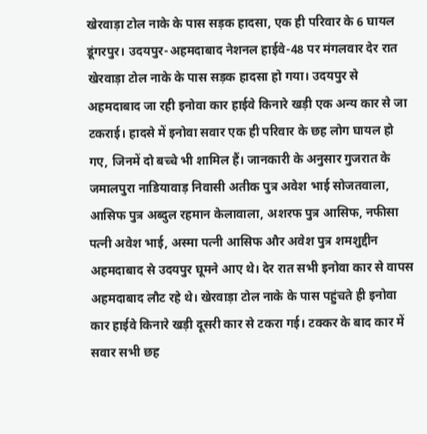खेरवाड़ा टोल नाके के पास सड़क हादसा, एक ही परिवार के 6 घायल डूंगरपुर। उदयपुर-अहमदाबाद नेशनल हाईवे-48 पर मंगलवार देर रात खेरवाड़ा टोल नाके के पास सड़क हादसा हो गया। उदयपुर से अहमदाबाद जा रही इनोवा कार हाईवे किनारे खड़ी एक अन्य कार से जा टकराई। हादसे में इनोवा सवार एक ही परिवार के छह लोग घायल हो गए, जिनमें दो बच्चे भी शामिल हैं। जानकारी के अनुसार गुजरात के जमालपुरा नाडियावाड़ निवासी अतीक पुत्र अवेश भाई सोजतवाला, आसिफ पुत्र अब्दुल रहमान केलावाला, अशरफ पुत्र आसिफ, नफीसा पत्नी अवेश भाई, अस्मा पत्नी आसिफ और अवेश पुत्र शमशुद्दीन अहमदाबाद से उदयपुर घूमने आए थे। देर रात सभी इनोवा कार से वापस अहमदाबाद लौट रहे थे। खेरवाड़ा टोल नाके के पास पहुंचते ही इनोवा कार हाईवे किनारे खड़ी दूसरी कार से टकरा गई। टक्कर के बाद कार में सवार सभी छह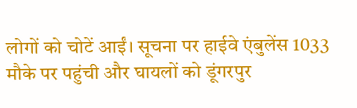लोगों को चोटें आईं। सूचना पर हाईवे एंबुलेंस 1033 मौके पर पहुंची और घायलों को डूंगरपुर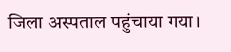जिला अस्पताल पहुंचाया गया।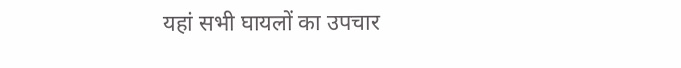यहां सभी घायलों का उपचार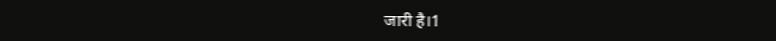जारी है।1